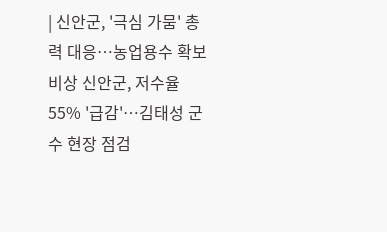| 신안군, '극심 가뭄' 총력 대응…농업용수 확보 비상 신안군, 저수율 55% '급감'…김태성 군수 현장 점검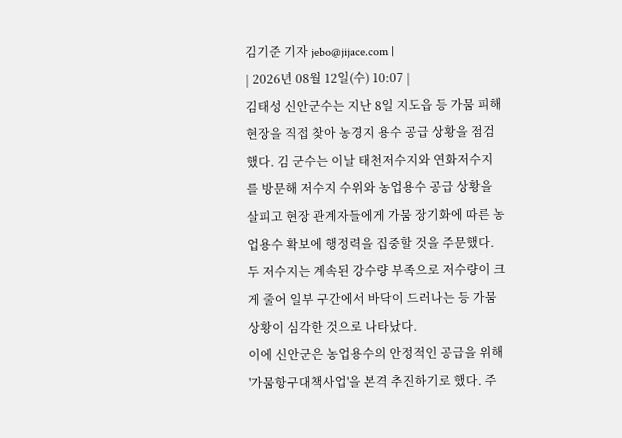김기준 기자 jebo@jijace.com |
| 2026년 08월 12일(수) 10:07 |
김태성 신안군수는 지난 8일 지도읍 등 가뭄 피해 현장을 직접 찾아 농경지 용수 공급 상황을 점검했다. 김 군수는 이날 태천저수지와 연화저수지를 방문해 저수지 수위와 농업용수 공급 상황을 살피고 현장 관계자들에게 가뭄 장기화에 따른 농업용수 확보에 행정력을 집중할 것을 주문했다. 두 저수지는 계속된 강수량 부족으로 저수량이 크게 줄어 일부 구간에서 바닥이 드러나는 등 가뭄 상황이 심각한 것으로 나타났다.
이에 신안군은 농업용수의 안정적인 공급을 위해 '가뭄항구대책사업'을 본격 추진하기로 했다. 주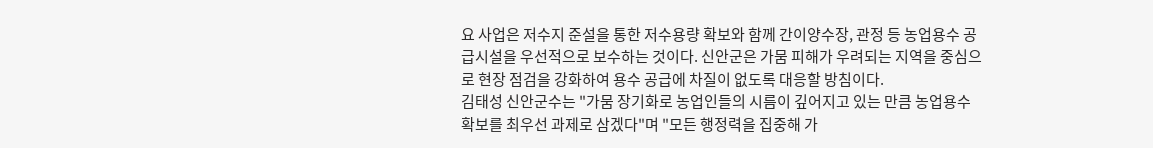요 사업은 저수지 준설을 통한 저수용량 확보와 함께 간이양수장, 관정 등 농업용수 공급시설을 우선적으로 보수하는 것이다. 신안군은 가뭄 피해가 우려되는 지역을 중심으로 현장 점검을 강화하여 용수 공급에 차질이 없도록 대응할 방침이다.
김태성 신안군수는 "가뭄 장기화로 농업인들의 시름이 깊어지고 있는 만큼 농업용수 확보를 최우선 과제로 삼겠다"며 "모든 행정력을 집중해 가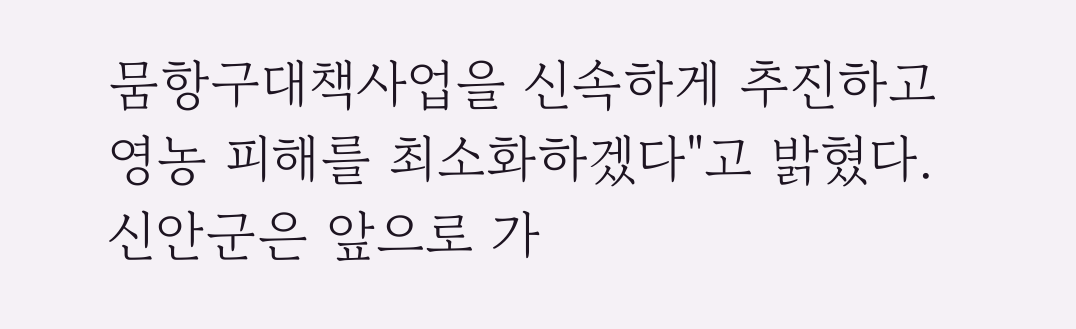뭄항구대책사업을 신속하게 추진하고 영농 피해를 최소화하겠다"고 밝혔다. 신안군은 앞으로 가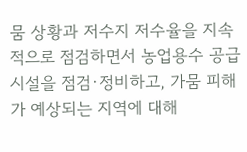뭄 상황과 저수지 저수율을 지속적으로 점검하면서 농업용수 공급시설을 점검·정비하고, 가뭄 피해가 예상되는 지역에 대해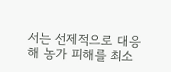서는 선제적으로 대응해 농가 피해를 최소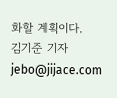화할 계획이다.
김기준 기자 jebo@jijace.com